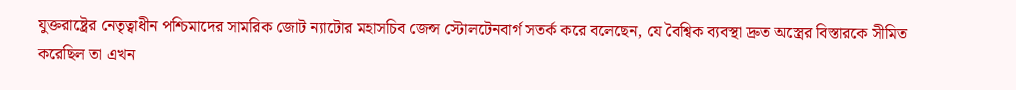যুক্তরাষ্ট্রের নেতৃত্বাধীন পশ্চিমাদের সামরিক জোট ন্যাটোর মহাসচিব জেন্স স্টোলটেনবার্গ সতর্ক করে বলেছেন, যে বৈশ্বিক ব্যবস্থা দ্রুত অস্ত্রের বিস্তারকে সীমিত করেছিল তা এখন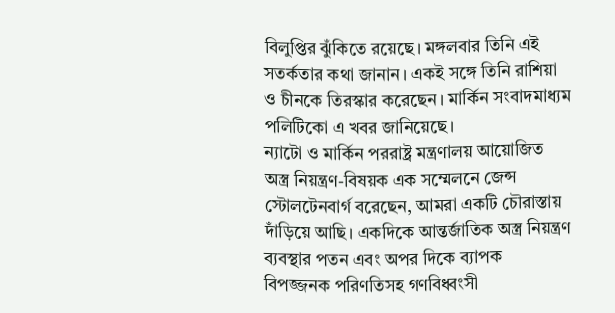বিলুপ্তির ঝুঁকিতে রয়েছে। মঙ্গলবার তিনি এই সতর্কতার কথা জানান। একই সঙ্গে তিনি রাশিয়া ও চীনকে তিরস্কার করেছেন। মার্কিন সংবাদমাধ্যম পলিটিকো এ খবর জানিয়েছে।
ন্যাটো ও মার্কিন পররাষ্ট্র মন্ত্রণালয় আয়োজিত অস্ত্র নিয়ন্ত্রণ-বিষয়ক এক সম্মেলনে জেন্স স্টোলটেনবার্গ বরেছেন, আমরা একটি চৌরাস্তায় দাঁড়িয়ে আছি। একদিকে আন্তর্জাতিক অস্ত্র নিয়ন্ত্রণ ব্যবস্থার পতন এবং অপর দিকে ব্যাপক বিপজ্জনক পরিণতিসহ গণবিধ্বংসী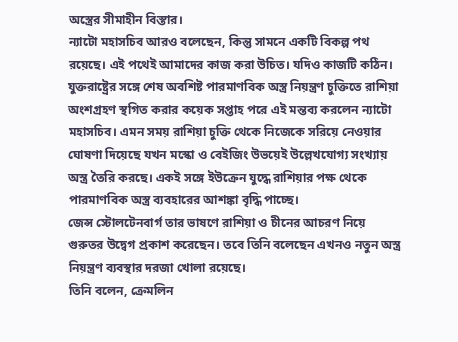অস্ত্রের সীমাহীন বিস্তার।
ন্যাটো মহাসচিব আরও বলেছেন, কিন্তু সামনে একটি বিকল্প পথ রয়েছে। এই পথেই আমাদের কাজ করা উচিত। যদিও কাজটি কঠিন।
যুক্তরাষ্ট্রের সঙ্গে শেষ অবশিষ্ট পারমাণবিক অস্ত্র নিয়ন্ত্রণ চুক্তিতে রাশিয়া অংশগ্রহণ স্থগিত করার কয়েক সপ্তাহ পরে এই মন্তব্য করলেন ন্যাটো মহাসচিব। এমন সময় রাশিয়া চুক্তি থেকে নিজেকে সরিয়ে নেওয়ার ঘোষণা দিয়েছে যখন মস্কো ও বেইজিং উভয়েই উল্লেখযোগ্য সংখ্যায় অস্ত্র তৈরি করছে। একই সঙ্গে ইউক্রেন যুদ্ধে রাশিয়ার পক্ষ থেকে পারমাণবিক অস্ত্র ব্যবহারের আশঙ্কা বৃদ্ধি পাচ্ছে।
জেন্স স্টোলটেনবার্গ তার ভাষণে রাশিয়া ও চীনের আচরণ নিয়ে গুরুতর উদ্বেগ প্রকাশ করেছেন। তবে তিনি বলেছেন এখনও নতুন অস্ত্র নিয়ন্ত্রণ ব্যবস্থার দরজা খোলা রয়েছে।
তিনি বলেন, ক্রেমলিন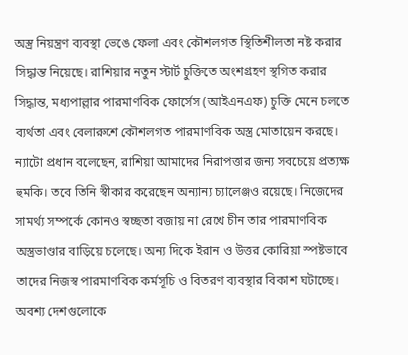অস্ত্র নিয়ন্ত্রণ ব্যবস্থা ভেঙে ফেলা এবং কৌশলগত স্থিতিশীলতা নষ্ট করার সিদ্ধান্ত নিয়েছে। রাশিয়ার নতুন স্টার্ট চুক্তিতে অংশগ্রহণ স্থগিত করার সিদ্ধান্ত, মধ্যপাল্লার পারমাণবিক ফোর্সেস (আইএনএফ) চুক্তি মেনে চলতে ব্যর্থতা এবং বেলারুশে কৌশলগত পারমাণবিক অস্ত্র মোতায়েন করছে।
ন্যাটো প্রধান বলেছেন, রাশিয়া আমাদের নিরাপত্তার জন্য সবচেয়ে প্রত্যক্ষ হুমকি। তবে তিনি স্বীকার করেছেন অন্যান্য চ্যালেঞ্জও রয়েছে। নিজেদের সামর্থ্য সম্পর্কে কোনও স্বচ্ছতা বজায় না রেখে চীন তার পারমাণবিক অস্ত্রভাণ্ডার বাড়িয়ে চলেছে। অন্য দিকে ইরান ও উত্তর কোরিয়া স্পষ্টভাবে তাদের নিজস্ব পারমাণবিক কর্মসূচি ও বিতরণ ব্যবস্থার বিকাশ ঘটাচ্ছে।
অবশ্য দেশগুলোকে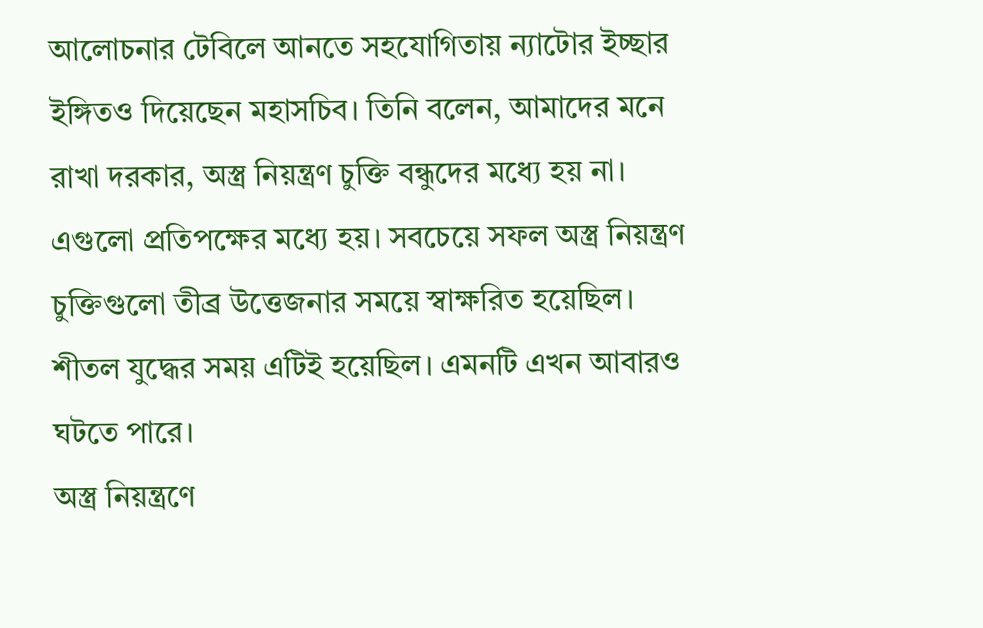আলোচনার টেবিলে আনতে সহযোগিতায় ন্যাটোর ইচ্ছার ইঙ্গিতও দিয়েছেন মহাসচিব। তিনি বলেন, আমাদের মনে রাখা দরকার, অস্ত্র নিয়ন্ত্রণ চুক্তি বন্ধুদের মধ্যে হয় না। এগুলো প্রতিপক্ষের মধ্যে হয়। সবচেয়ে সফল অস্ত্র নিয়ন্ত্রণ চুক্তিগুলো তীব্র উত্তেজনার সময়ে স্বাক্ষরিত হয়েছিল। শীতল যুদ্ধের সময় এটিই হয়েছিল। এমনটি এখন আবারও ঘটতে পারে।
অস্ত্র নিয়ন্ত্রণে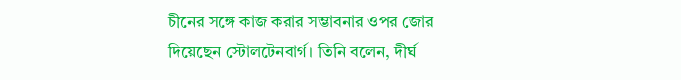চীনের সঙ্গে কাজ করার সম্ভাবনার ওপর জোর দিয়েছেন স্টোলটেনবার্গ। তিনি বলেন, দীর্ঘ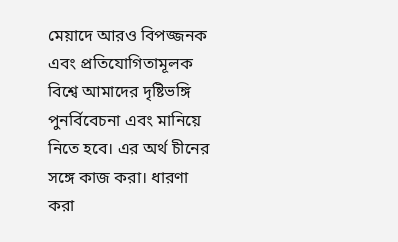মেয়াদে আরও বিপজ্জনক এবং প্রতিযোগিতামূলক বিশ্বে আমাদের দৃষ্টিভঙ্গি পুনর্বিবেচনা এবং মানিয়ে নিতে হবে। এর অর্থ চীনের সঙ্গে কাজ করা। ধারণা করা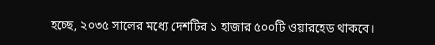হচ্ছে, ২০৩৫ সালের মধ্যে দেশটির ১ হাজার ৫০০টি ওয়ারহেড থাকবে।